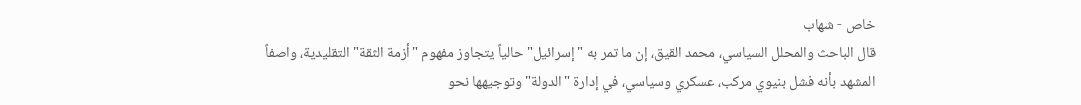خاص - شهاب
قال الباحث والمحلل السياسي، محمد القيق، إن ما تمر به "إسرائيل" حالياً يتجاوز مفهوم "أزمة الثقة" التقليدية، واصفاً المشهد بأنه فشل بنيوي مركب، عسكري وسياسي، في إدارة "الدولة" وتوجيهها نحو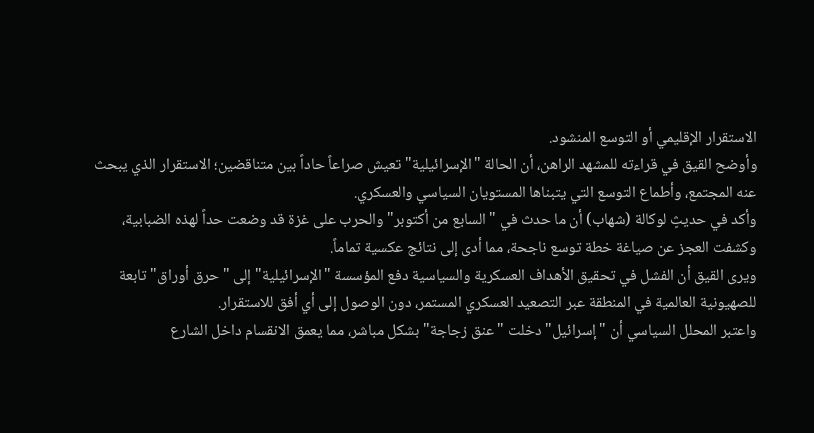الاستقرار الإقليمي أو التوسع المنشود.
وأوضح القيق في قراءته للمشهد الراهن، أن الحالة "الإسرائيلية" تعيش صراعاً حاداً بين متناقضين؛ الاستقرار الذي يبحث عنه المجتمع، وأطماع التوسع التي يتبناها المستويان السياسي والعسكري.
وأكد في حديثٍ لوكالة (شهاب) أن ما حدث في "السابع من أكتوبر" والحرب على غزة قد وضعت حداً لهذه الضبابية، وكشفت العجز عن صياغة خطة توسع ناجحة، مما أدى إلى نتائج عكسية تماماً.
ويرى القيق أن الفشل في تحقيق الأهداف العسكرية والسياسية دفع المؤسسة "الإسرائيلية" إلى "حرق أوراق" تابعة للصهيونية العالمية في المنطقة عبر التصعيد العسكري المستمر، دون الوصول إلى أي أفق للاستقرار.
واعتبر المحلل السياسي أن "إسرائيل" دخلت "عنق زجاجة" بشكل مباشر، مما يعمق الانقسام داخل الشارع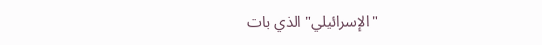"الإسرائيلي" الذي بات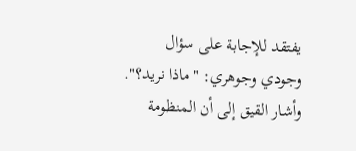يفتقد للإجابة على سؤال وجودي وجوهري: "ماذا نريد؟".
وأشار القيق إلى أن المنظومة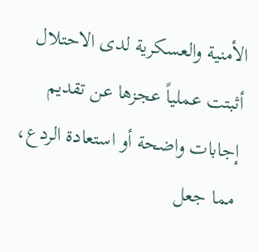الأمنية والعسكرية لدى الاحتلال أثبتت عملياً عجزها عن تقديم إجابات واضحة أو استعادة الردع، مما جعل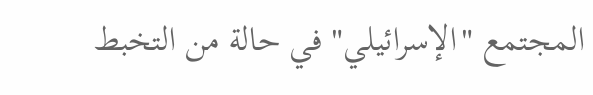المجتمع "الإسرائيلي" في حالة من التخبط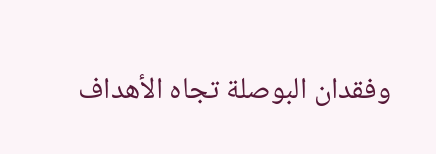وفقدان البوصلة تجاه الأهداف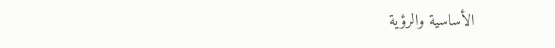الأساسية والرؤية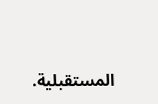المستقبلية.